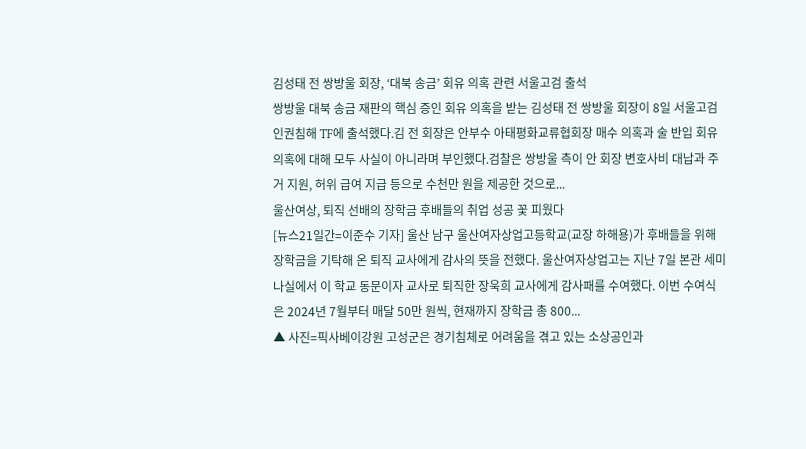김성태 전 쌍방울 회장, ‘대북 송금’ 회유 의혹 관련 서울고검 출석
쌍방울 대북 송금 재판의 핵심 증인 회유 의혹을 받는 김성태 전 쌍방울 회장이 8일 서울고검 인권침해 TF에 출석했다.김 전 회장은 안부수 아태평화교류협회장 매수 의혹과 술 반입 회유 의혹에 대해 모두 사실이 아니라며 부인했다.검찰은 쌍방울 측이 안 회장 변호사비 대납과 주거 지원, 허위 급여 지급 등으로 수천만 원을 제공한 것으로...
울산여상, 퇴직 선배의 장학금 후배들의 취업 성공 꽃 피웠다
[뉴스21일간=이준수 기자] 울산 남구 울산여자상업고등학교(교장 하해용)가 후배들을 위해 장학금을 기탁해 온 퇴직 교사에게 감사의 뜻을 전했다. 울산여자상업고는 지난 7일 본관 세미나실에서 이 학교 동문이자 교사로 퇴직한 장욱희 교사에게 감사패를 수여했다. 이번 수여식은 2024년 7월부터 매달 50만 원씩, 현재까지 장학금 총 800...
▲ 사진=픽사베이강원 고성군은 경기침체로 어려움을 겪고 있는 소상공인과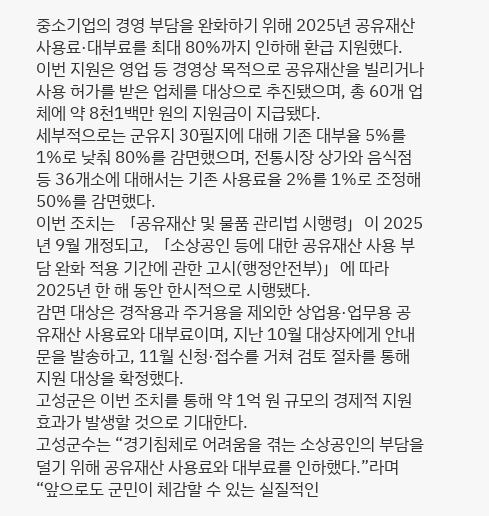중소기업의 경영 부담을 완화하기 위해 2025년 공유재산 사용료·대부료를 최대 80%까지 인하해 환급 지원했다.
이번 지원은 영업 등 경영상 목적으로 공유재산을 빌리거나 사용 허가를 받은 업체를 대상으로 추진됐으며, 총 60개 업체에 약 8천1백만 원의 지원금이 지급됐다.
세부적으로는 군유지 30필지에 대해 기존 대부율 5%를 1%로 낮춰 80%를 감면했으며, 전통시장 상가와 음식점 등 36개소에 대해서는 기존 사용료율 2%를 1%로 조정해 50%를 감면했다.
이번 조치는 「공유재산 및 물품 관리법 시행령」이 2025년 9월 개정되고, 「소상공인 등에 대한 공유재산 사용 부담 완화 적용 기간에 관한 고시(행정안전부)」에 따라 2025년 한 해 동안 한시적으로 시행됐다.
감면 대상은 경작용과 주거용을 제외한 상업용·업무용 공유재산 사용료와 대부료이며, 지난 10월 대상자에게 안내문을 발송하고, 11월 신청·접수를 거쳐 검토 절차를 통해 지원 대상을 확정했다.
고성군은 이번 조치를 통해 약 1억 원 규모의 경제적 지원 효과가 발생할 것으로 기대한다.
고성군수는 “경기침체로 어려움을 겪는 소상공인의 부담을 덜기 위해 공유재산 사용료와 대부료를 인하했다.”라며 “앞으로도 군민이 체감할 수 있는 실질적인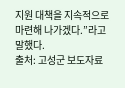지원 대책을 지속적으로 마련해 나가겠다.”라고 말했다.
출처: 고성군 보도자료